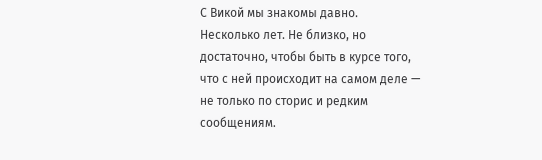С Викой мы знакомы давно. Несколько лет. Не близко, но достаточно, чтобы быть в курсе того, что с ней происходит на самом деле — не только по сторис и редким сообщениям.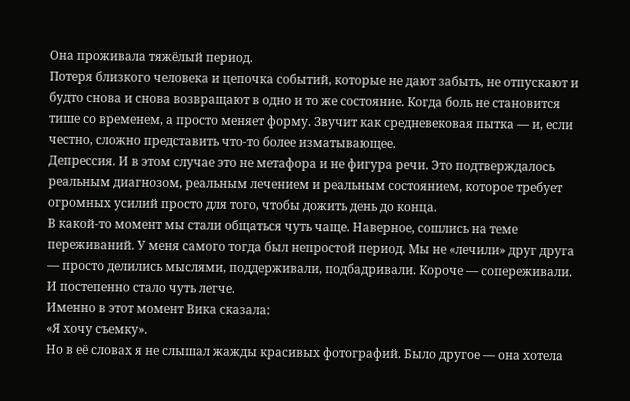Она проживала тяжёлый период.
Потеря близкого человека и цепочка событий, которые не дают забыть, не отпускают и будто снова и снова возвращают в одно и то же состояние. Когда боль не становится тише со временем, а просто меняет форму. Звучит как средневековая пытка — и, если честно, сложно представить что-то более изматывающее.
Депрессия. И в этом случае это не метафора и не фигура речи. Это подтверждалось реальным диагнозом, реальным лечением и реальным состоянием, которое требует огромных усилий просто для того, чтобы дожить день до конца.
В какой-то момент мы стали общаться чуть чаще. Наверное, сошлись на теме переживаний. У меня самого тогда был непростой период. Мы не «лечили» друг друга — просто делились мыслями, поддерживали, подбадривали. Короче — сопереживали. И постепенно стало чуть легче.
Именно в этот момент Вика сказала:
«Я хочу съемку».
Но в её словах я не слышал жажды красивых фотографий. Было другое — она хотела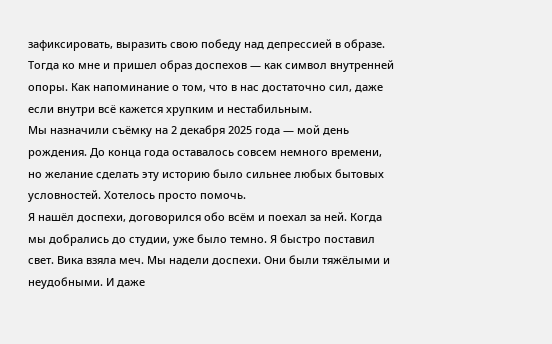зафиксировать, выразить свою победу над депрессией в образе.
Тогда ко мне и пришел образ доспехов — как символ внутренней опоры. Как напоминание о том, что в нас достаточно сил, даже если внутри всё кажется хрупким и нестабильным.
Мы назначили съёмку на 2 декабря 2025 года — мой день рождения. До конца года оставалось совсем немного времени, но желание сделать эту историю было сильнее любых бытовых условностей. Хотелось просто помочь.
Я нашёл доспехи, договорился обо всём и поехал за ней. Когда мы добрались до студии, уже было темно. Я быстро поставил свет. Вика взяла меч. Мы надели доспехи. Они были тяжёлыми и неудобными. И даже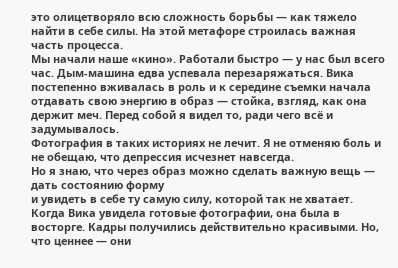это олицетворяло всю сложность борьбы — как тяжело найти в себе силы. На этой метафоре строилась важная часть процесса.
Мы начали наше «кино». Работали быстро — у нас был всего час. Дым-машина едва успевала перезаряжаться. Вика постепенно вживалась в роль и к середине съемки начала отдавать свою энергию в образ — стойка, взгляд, как она держит меч. Перед собой я видел то, ради чего всё и задумывалось.
Фотография в таких историях не лечит. Я не отменяю боль и не обещаю, что депрессия исчезнет навсегда.
Но я знаю, что через образ можно сделать важную вещь — дать состоянию форму
и увидеть в себе ту самую силу, которой так не хватает.
Когда Вика увидела готовые фотографии, она была в восторге. Кадры получились действительно красивыми. Но, что ценнее — они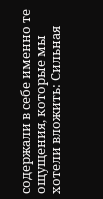содержали в себе именно те ощущения, которые мы хотели вложить: Сильная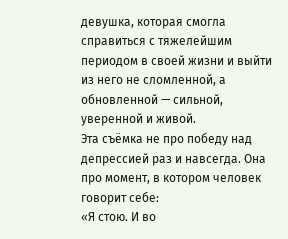девушка, которая смогла справиться с тяжелейшим периодом в своей жизни и выйти из него не сломленной, а обновленной — сильной, уверенной и живой.
Эта съёмка не про победу над депрессией раз и навсегда. Она про момент, в котором человек говорит себе:
«Я стою. И во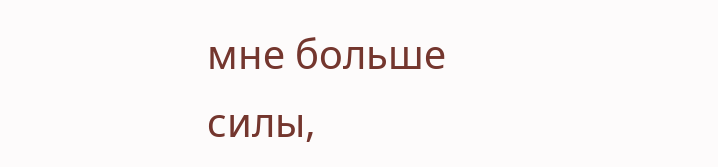мне больше силы,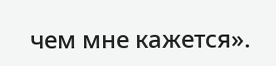чем мне кажется».